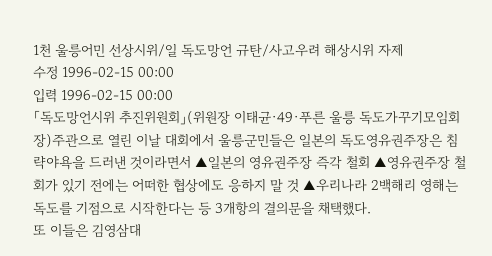1천 울릉어민 선상시위/일 독도망언 규탄/사고우려 해상시위 자제
수정 1996-02-15 00:00
입력 1996-02-15 00:00
「독도망언시위 추진위원회」(위원장 이태균·49·푸른 울릉 독도가꾸기모임회장)주관으로 열린 이날 대회에서 울릉군민들은 일본의 독도영유권주장은 침략야욕을 드러낸 것이라면서 ▲일본의 영유권주장 즉각 철회 ▲영유권주장 철회가 있기 전에는 어떠한 협상에도 응하지 말 것 ▲우리나라 2백해리 영해는 독도를 기점으로 시작한다는 등 3개항의 결의문을 채택했다.
또 이들은 김영삼대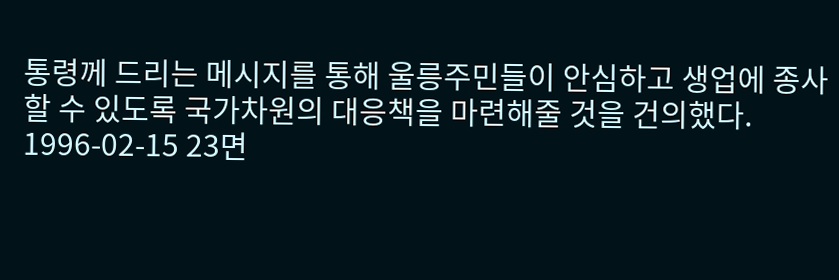통령께 드리는 메시지를 통해 울릉주민들이 안심하고 생업에 종사할 수 있도록 국가차원의 대응책을 마련해줄 것을 건의했다.
1996-02-15 23면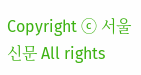Copyright ⓒ 서울신문 All rights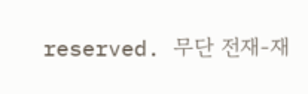reserved. 무단 전재-재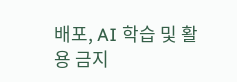배포, AI 학습 및 활용 금지